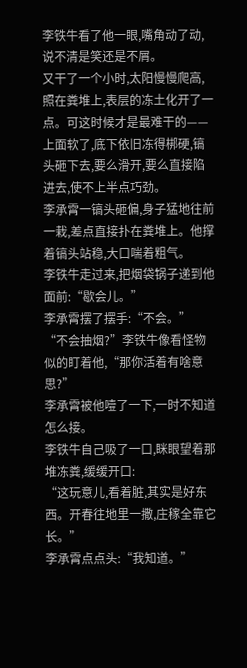李铁牛看了他一眼,嘴角动了动,说不清是笑还是不屑。
又干了一个小时,太阳慢慢爬高,照在粪堆上,表层的冻土化开了一点。可这时候才是最难干的——上面软了,底下依旧冻得梆硬,镐头砸下去,要么滑开,要么直接陷进去,使不上半点巧劲。
李承霄一镐头砸偏,身子猛地往前一栽,差点直接扑在粪堆上。他撑着镐头站稳,大口喘着粗气。
李铁牛走过来,把烟袋锅子递到他面前:“歇会儿。”
李承霄摆了摆手:“不会。”
“不会抽烟?”李铁牛像看怪物似的盯着他,“那你活着有啥意思?”
李承霄被他噎了一下,一时不知道怎么接。
李铁牛自己吸了一口,眯眼望着那堆冻粪,缓缓开口:
“这玩意儿,看着脏,其实是好东西。开春往地里一撒,庄稼全靠它长。”
李承霄点点头:“我知道。”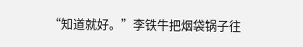“知道就好。”李铁牛把烟袋锅子往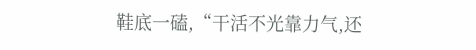鞋底一磕,“干活不光靠力气,还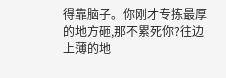得靠脑子。你刚才专拣最厚的地方砸,那不累死你?往边上薄的地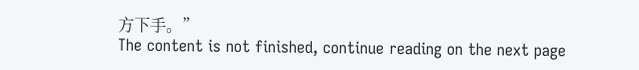方下手。”
The content is not finished, continue reading on the next page